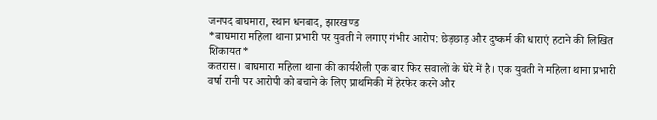जनपद बाघमारा, स्थान धनबाद, झारखण्ड
*बाघमारा महिला थाना प्रभारी पर युवती ने लगाए गंभीर आरोप: छेड़छाड़ और दुष्कर्म की धाराएं हटाने की लिखित शिकायत*
कतरास। बाघमारा महिला थाना की कार्यशैली एक बार फिर सवालों के घेरे में है। एक युवती ने महिला थाना प्रभारी वर्षा रानी पर आरोपी को बचाने के लिए प्राथमिकी में हेरफेर करने और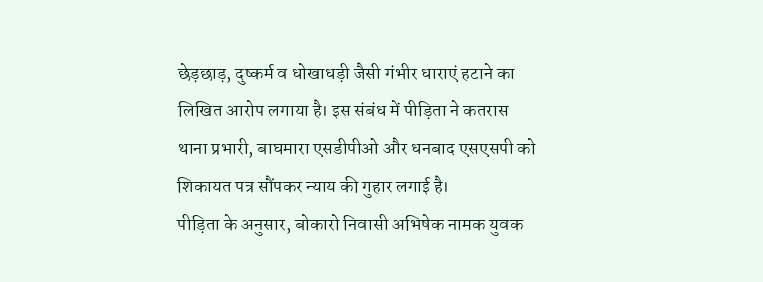छेड़छाड़, दुष्कर्म व धोखाधड़ी जैसी गंभीर धाराएं हटाने का लिखित आरोप लगाया है। इस संबंध में पीड़िता ने कतरास थाना प्रभारी, बाघमारा एसडीपीओ और धनबाद एसएसपी को शिकायत पत्र सौंपकर न्याय की गुहार लगाई है।
पीड़िता के अनुसार, बोकारो निवासी अभिषेक नामक युवक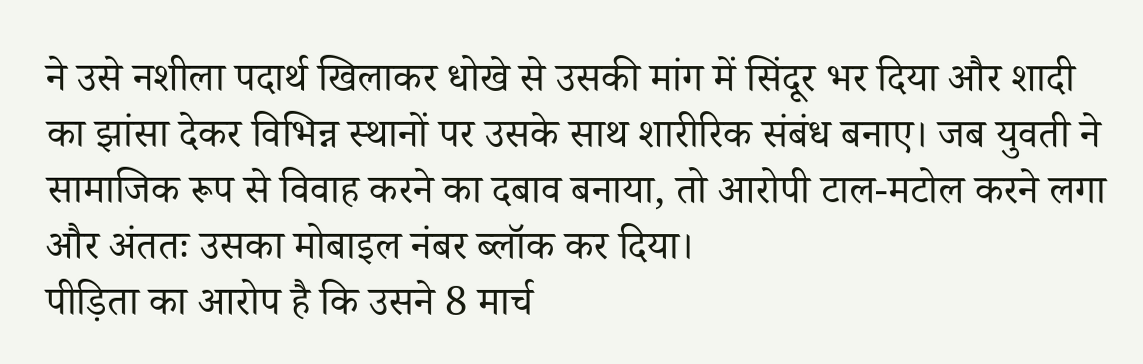ने उसे नशीला पदार्थ खिलाकर धोखे से उसकी मांग में सिंदूर भर दिया और शादी का झांसा देकर विभिन्न स्थानों पर उसके साथ शारीरिक संबंध बनाए। जब युवती ने सामाजिक रूप से विवाह करने का दबाव बनाया, तो आरोपी टाल-मटोल करने लगा और अंततः उसका मोबाइल नंबर ब्लॉक कर दिया।
पीड़िता का आरोप है कि उसने 8 मार्च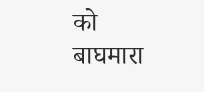को बाघमारा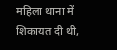महिला थाना में शिकायत दी थी,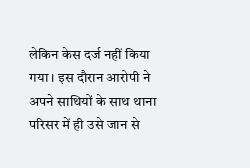लेकिन केस दर्ज नहीं किया गया। इस दौरान आरोपी ने अपने साथियों के साथ थाना परिसर में ही उसे जान से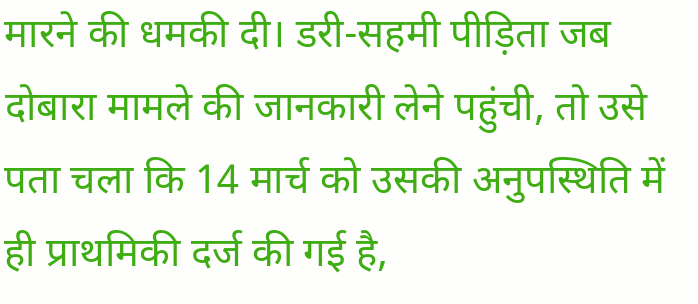मारने की धमकी दी। डरी-सहमी पीड़िता जब दोबारा मामले की जानकारी लेने पहुंची, तो उसे पता चला कि 14 मार्च को उसकी अनुपस्थिति में ही प्राथमिकी दर्ज की गई है,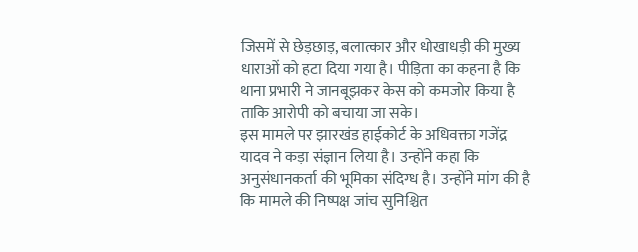जिसमें से छेड़छाड़, बलात्कार और धोखाधड़ी की मुख्य धाराओं को हटा दिया गया है। पीड़िता का कहना है कि थाना प्रभारी ने जानबूझकर केस को कमजोर किया है ताकि आरोपी को बचाया जा सके।
इस मामले पर झारखंड हाईकोर्ट के अधिवक्ता गजेंद्र यादव ने कड़ा संज्ञान लिया है। उन्होंने कहा कि अनुसंधानकर्ता की भूमिका संदिग्ध है। उन्होंने मांग की है कि मामले की निष्पक्ष जांच सुनिश्चित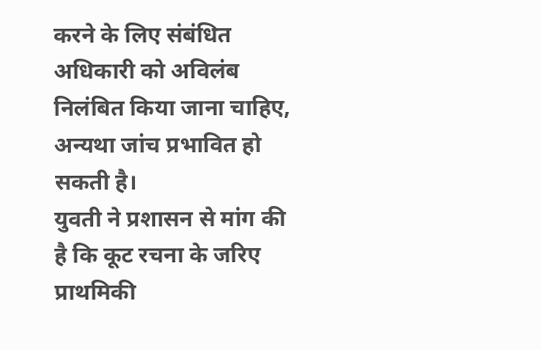करने के लिए संबंधित अधिकारी को अविलंब निलंबित किया जाना चाहिए, अन्यथा जांच प्रभावित हो सकती है।
युवती ने प्रशासन से मांग की है कि कूट रचना के जरिए प्राथमिकी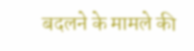बदलने के मामले की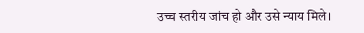उच्च स्तरीय जांच हो और उसे न्याय मिले।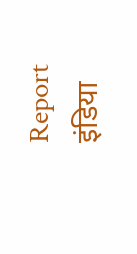Report इंडिया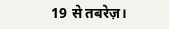19 से तबरेज़।